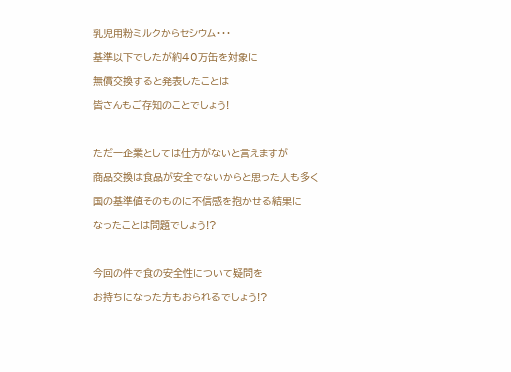乳児用粉ミルクからセシウム・・・

基準以下でしたが約40万缶を対象に

無償交換すると発表したことは

皆さんもご存知のことでしょう!



ただ一企業としては仕方がないと言えますが

商品交換は食品が安全でないからと思った人も多く

国の基準値そのものに不信感を抱かせる結果に

なったことは問題でしょう!?



今回の件で食の安全性について疑問を

お持ちになった方もおられるでしょう!?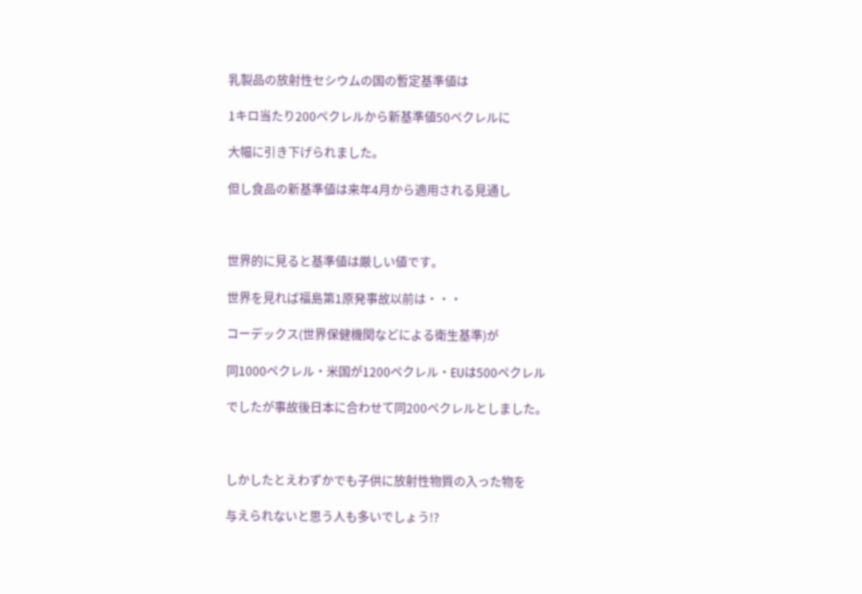乳製品の放射性セシウムの国の暫定基準値は

1キロ当たり200ペクレルから新基準値50ペクレルに

大幅に引き下げられました。

但し食品の新基準値は来年4月から適用される見通し



世界的に見ると基準値は厳しい値です。

世界を見れば福島第1原発事故以前は・・・

コーデックス(世界保健機関などによる衛生基準)が

同1000ペクレル・米国が1200ペクレル・EUは500ペクレル

でしたが事故後日本に合わせて同200ペクレルとしました。



しかしたとえわずかでも子供に放射性物質の入った物を

与えられないと思う人も多いでしょう!?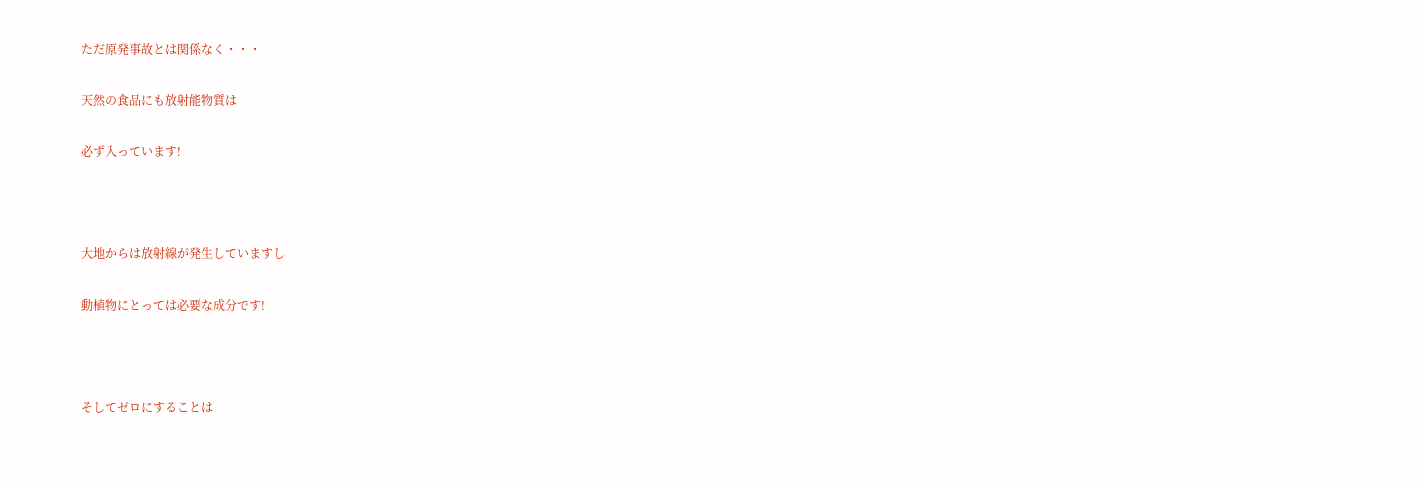ただ原発事故とは関係なく・・・

天然の食品にも放射能物質は

必ず入っています!



大地からは放射線が発生していますし

動植物にとっては必要な成分です!



そしてゼロにすることは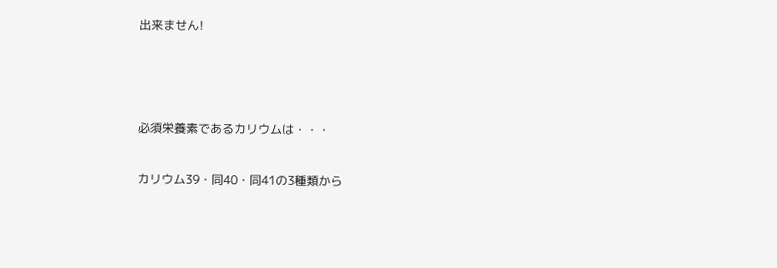出来ません!



必須栄養素であるカリウムは・・・

カリウム39・同40・同41の3種類から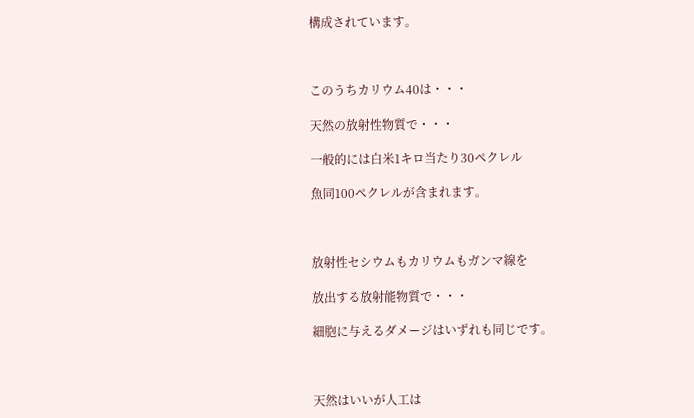構成されています。



このうちカリウム40は・・・

天然の放射性物質で・・・

一般的には白米1キロ当たり30ペクレル

魚同100ペクレルが含まれます。



放射性セシウムもカリウムもガンマ線を

放出する放射能物質で・・・

細胞に与えるダメージはいずれも同じです。



天然はいいが人工は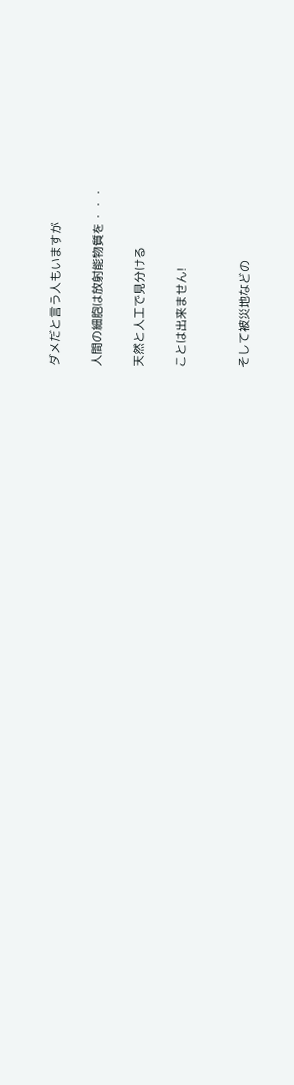ダメだと言う人もいますが

人間の細胞は放射能物質を・・・

天然と人工で見分ける

ことは出来ません!


そして被災地などの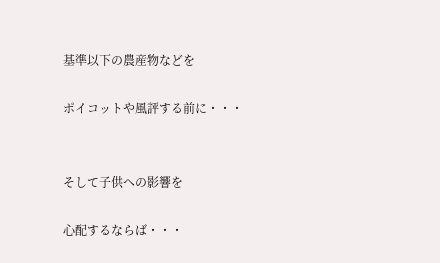基準以下の農産物などを

ポイコットや風評する前に・・・


そして子供への影響を

心配するならば・・・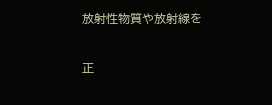放射性物質や放射線を


正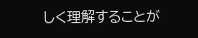しく理解することが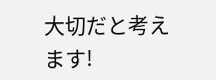大切だと考えます!